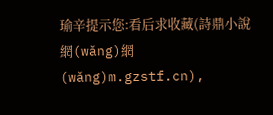瑜辛提示您:看后求收藏(詩鼎小說網(wǎng)網(wǎng)m.gzstf.cn),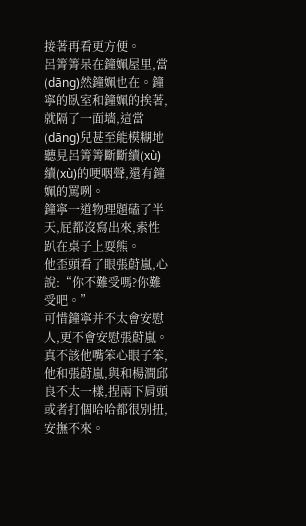接著再看更方便。
呂箐箐呆在鐘姵屋里,當(dāng)然鐘姵也在。鐘寧的臥室和鐘姵的挨著,就隔了一面墻,這當(dāng)兒甚至能模糊地聽見呂箐箐斷斷續(xù)續(xù)的哽咽聲,還有鐘姵的罵咧。
鐘寧一道物理題磕了半天,屁都沒寫出來,索性趴在桌子上耍熊。
他歪頭看了眼張蔚嵐,心說:“你不難受嗎?你難受吧。”
可惜鐘寧并不太會安慰人,更不會安慰張蔚嵐。真不該他嘴笨心眼子笨,他和張蔚嵐,與和楊澗邱良不太一樣,捏兩下肩頭或者打個哈哈都很別扭,安撫不來。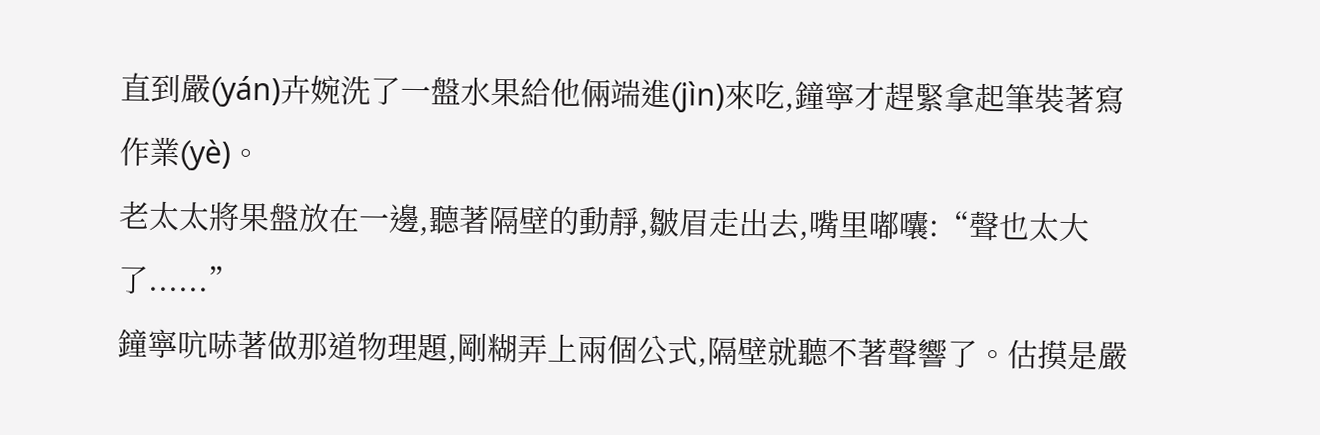直到嚴(yán)卉婉洗了一盤水果給他倆端進(jìn)來吃,鐘寧才趕緊拿起筆裝著寫作業(yè)。
老太太將果盤放在一邊,聽著隔壁的動靜,皺眉走出去,嘴里嘟囔:“聲也太大了......”
鐘寧吭哧著做那道物理題,剛糊弄上兩個公式,隔壁就聽不著聲響了。估摸是嚴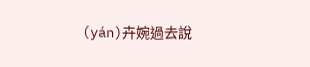(yán)卉婉過去說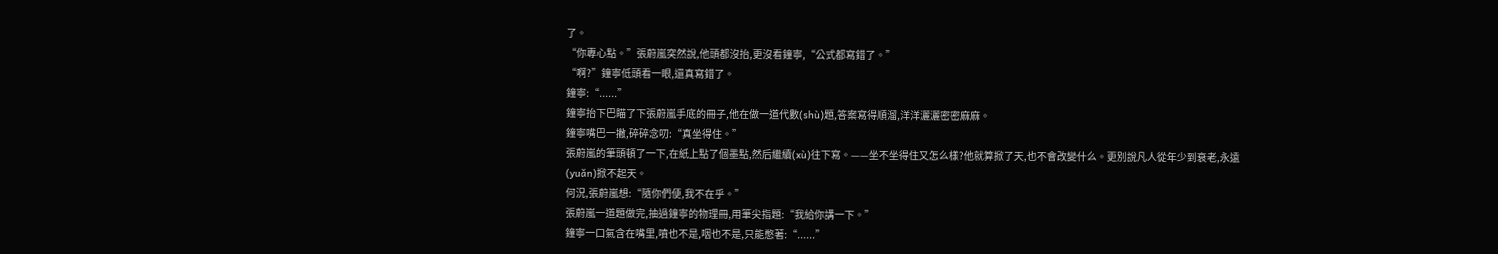了。
“你專心點。”張蔚嵐突然說,他頭都沒抬,更沒看鐘寧,“公式都寫錯了。”
“啊?”鐘寧低頭看一眼,還真寫錯了。
鐘寧:“......”
鐘寧抬下巴瞄了下張蔚嵐手底的冊子,他在做一道代數(shù)題,答案寫得順溜,洋洋灑灑密密麻麻。
鐘寧嘴巴一撇,碎碎念叨:“真坐得住。”
張蔚嵐的筆頭頓了一下,在紙上點了個墨點,然后繼續(xù)往下寫。——坐不坐得住又怎么樣?他就算掀了天,也不會改變什么。更別說凡人從年少到衰老,永遠(yuǎn)掀不起天。
何況,張蔚嵐想:“隨你們便,我不在乎。”
張蔚嵐一道題做完,抽過鐘寧的物理冊,用筆尖指題:“我給你講一下。”
鐘寧一口氣含在嘴里,噴也不是,咽也不是,只能憋著:“......”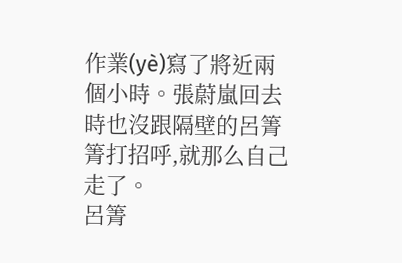作業(yè)寫了將近兩個小時。張蔚嵐回去時也沒跟隔壁的呂箐箐打招呼,就那么自己走了。
呂箐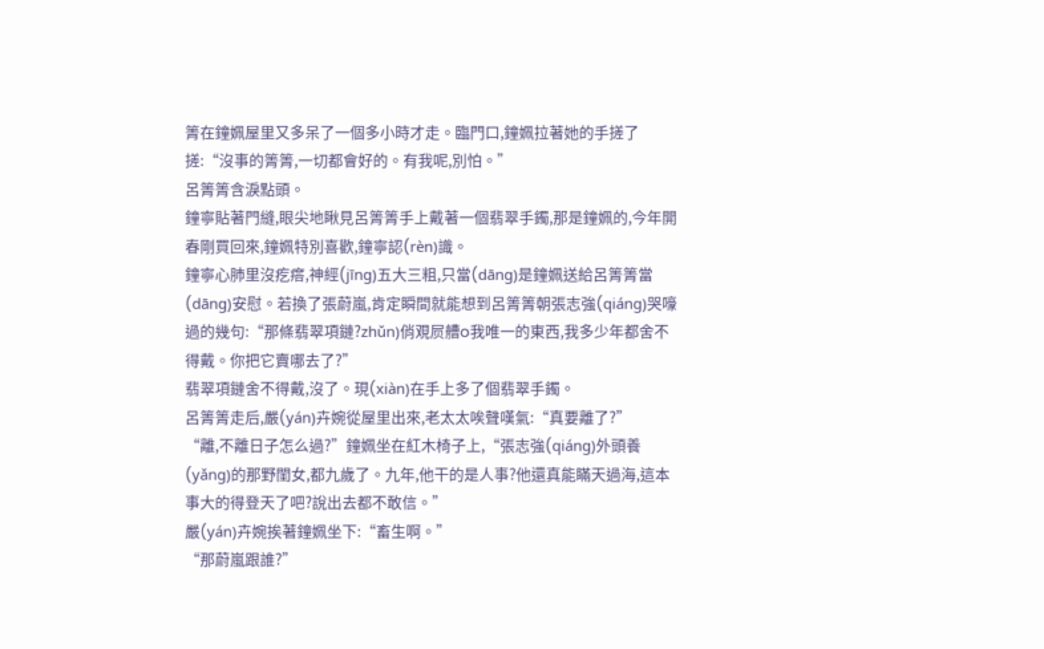箐在鐘姵屋里又多呆了一個多小時才走。臨門口,鐘姵拉著她的手搓了搓:“沒事的箐箐,一切都會好的。有我呢,別怕。”
呂箐箐含淚點頭。
鐘寧貼著門縫,眼尖地瞅見呂箐箐手上戴著一個翡翠手鐲,那是鐘姵的,今年開春剛買回來,鐘姵特別喜歡,鐘寧認(rèn)識。
鐘寧心肺里沒疙瘩,神經(jīng)五大三粗,只當(dāng)是鐘姵送給呂箐箐當(dāng)安慰。若換了張蔚嵐,肯定瞬間就能想到呂箐箐朝張志強(qiáng)哭嚎過的幾句:“那條翡翠項鏈?zhǔn)俏覌屃艚o我唯一的東西,我多少年都舍不得戴。你把它賣哪去了?”
翡翠項鏈舍不得戴,沒了。現(xiàn)在手上多了個翡翠手鐲。
呂箐箐走后,嚴(yán)卉婉從屋里出來,老太太唉聲嘆氣:“真要離了?”
“離,不離日子怎么過?”鐘姵坐在紅木椅子上,“張志強(qiáng)外頭養(yǎng)的那野閨女,都九歲了。九年,他干的是人事?他還真能瞞天過海,這本事大的得登天了吧?說出去都不敢信。”
嚴(yán)卉婉挨著鐘姵坐下:“畜生啊。”
“那蔚嵐跟誰?”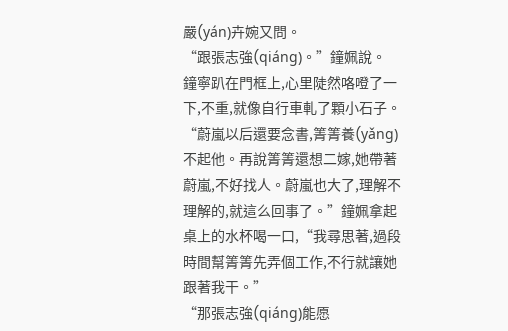嚴(yán)卉婉又問。
“跟張志強(qiáng)。”鐘姵說。
鐘寧趴在門框上,心里陡然咯噔了一下,不重,就像自行車軋了顆小石子。
“蔚嵐以后還要念書,箐箐養(yǎng)不起他。再說箐箐還想二嫁,她帶著蔚嵐,不好找人。蔚嵐也大了,理解不理解的,就這么回事了。”鐘姵拿起桌上的水杯喝一口,“我尋思著,過段時間幫箐箐先弄個工作,不行就讓她跟著我干。”
“那張志強(qiáng)能愿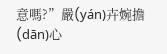意嗎?”嚴(yán)卉婉擔(dān)心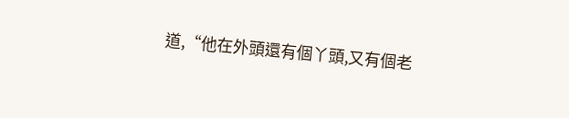道,“他在外頭還有個丫頭,又有個老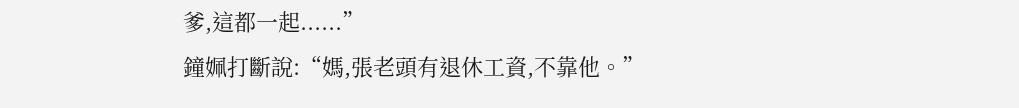爹,這都一起......”
鐘姵打斷說:“媽,張老頭有退休工資,不靠他。”